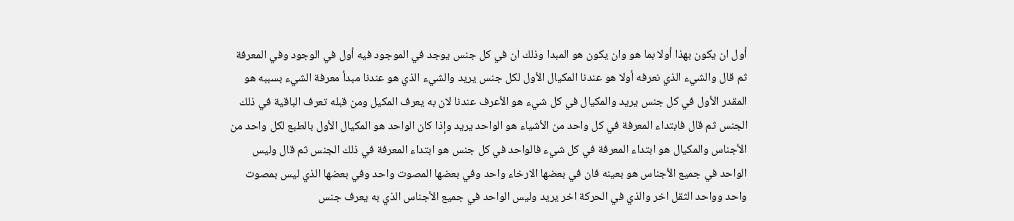أول ان يكون بهذا أولا بما هو وان يكون هو المبدا وذلك ان في كل جنس يوجد في الموجود فيه أول في الوجود وفي المعرفة ثم قال والشيء الذي نعرفه أولا هو عندنا المكيال الأول لكل جنس يريد والشيء الذي هو عندنا مبدأ معرفة الشيء بسببه هو المقدر الأول في كل جنس يريد والمكيال في كل شيء هو الأعرف عندنا لان به يعرف المكيل ومن قبله تعرف الباقية في ذلك الجنس ثم قال فابتداء المعرفة في كل واحد من الأشياء هو الواحد يريد وإذا كان الواحد هو المكيال الأول بالطبع لكل واحد من الأجناس والمكيال هو ابتداء المعرفة في كل شيء فالواحد في كل جنس هو ابتداء المعرفة في ذلك الجنس ثم قال وليس الواحد في جميع الأجناس هو بعينه فان في بعضها الارخاء واحد وفي بعضها المصوت واحد وفي بعضها الذي ليس بمصوت واحد وواحد الثقل اخر والذي في الحركة اخر يريد وليس الواحد في جميع الأجناس الذي به يعرف جنس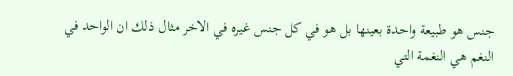جنس هو طبيعة واحدة بعينها بل هو في كل جنس غيره في الاخر مثال ذلك ان الواحد في النغم هي النغمة التي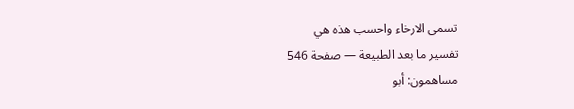تسمى الارخاء واحسب هذه هي
تفسير ما بعد الطبيعة — صفحة 546
مساهمون: أبو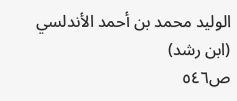الوليد محمد بن أحمد الأندلسي (ابن رشد)
ص٥٤٦